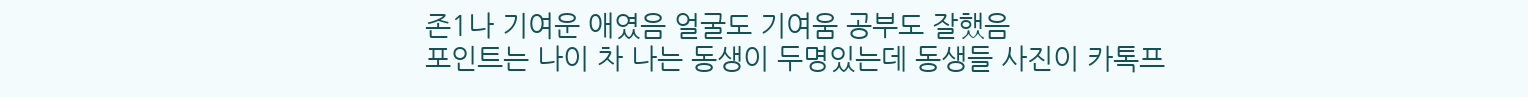존1나 기여운 애였음 얼굴도 기여움 공부도 잘했음
포인트는 나이 차 나는 동생이 두명있는데 동생들 사진이 카톡프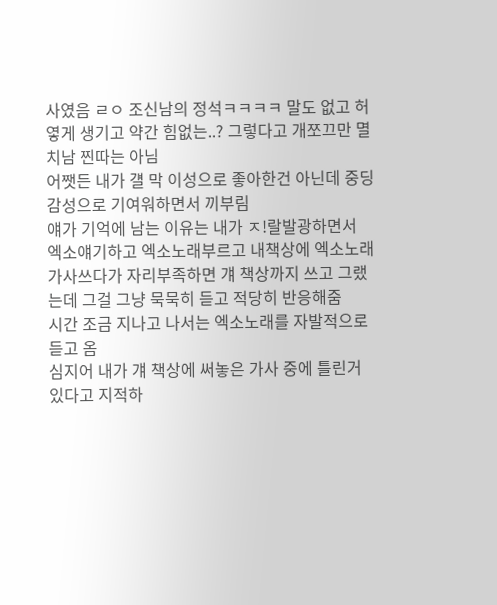사였음 ㄹㅇ 조신남의 정석ㅋㅋㅋㅋ 말도 없고 허옇게 생기고 약간 힘없는..? 그렇다고 개쪼끄만 멸치남 찐따는 아님
어쨋든 내가 걜 막 이성으로 좋아한건 아닌데 중딩감성으로 기여워하면서 끼부림
얘가 기억에 남는 이유는 내가 ㅈ!랄발광하면서 엑소얘기하고 엑소노래부르고 내책상에 엑소노래 가사쓰다가 자리부족하면 걔 책상까지 쓰고 그랬는데 그걸 그냥 묵묵히 듣고 적당히 반응해줌
시간 조금 지나고 나서는 엑소노래를 자발적으로 듣고 옴
심지어 내가 걔 책상에 써놓은 가사 중에 틀린거 있다고 지적하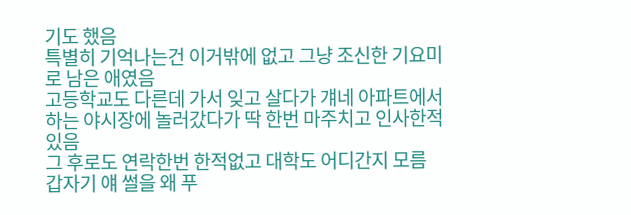기도 했음
특별히 기억나는건 이거밖에 없고 그냥 조신한 기요미로 남은 애였음
고등학교도 다른데 가서 잊고 살다가 걔네 아파트에서 하는 야시장에 놀러갔다가 딱 한번 마주치고 인사한적있음
그 후로도 연락한번 한적없고 대학도 어디간지 모름
갑자기 얘 썰을 왜 푸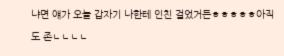냐면 얘가 오늘 갑자기 나한테 인친 걸었거든ㅎㅎㅎㅎㅎ아직도 존ㄴㄴㄴㄴ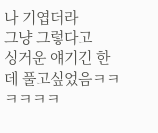나 기엽더라
그냥 그렇다고
싱거운 얘기긴 한데 풀고싶었음ㅋㅋㅋㅋㅋㅋ